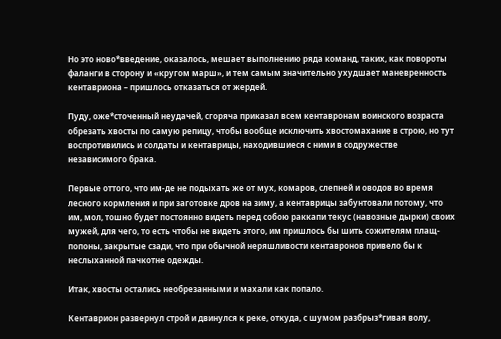Но это ново*введение, оказалось, мешает выполнению ряда команд, таких, как повороты фаланги в сторону и «кругом марш», и тем самым значительно ухудшает маневренность кентавриона – пришлось отказаться от жердей.

Пуду, оже*сточенный неудачей, сгоряча приказал всем кентавронам воинского возраста обрезать хвосты по самую репицу, чтобы вообще исключить хвостомахание в строю, но тут воспротивились и солдаты и кентаврицы, находившиеся с ними в содружестве независимого брака.

Первые оттого, что им-де не подыхать же от мух, комаров, слепней и оводов во время лесного кормления и при заготовке дров на зиму, а кентаврицы забунтовали потому, что им, мол, тошно будет постоянно видеть перед собою раккапи текус (навозные дырки) своих мужей, для чего, то есть чтобы не видеть этого, им пришлось бы шить сожителям плащ-попоны, закрытые сзади, что при обычной неряшливости кентавронов привело бы к неслыханной пачкотне одежды.

Итак, хвосты остались необрезанными и махали как попало.

Кентаврион развернул строй и двинулся к реке, откуда, с шумом разбрыз*гивая волу,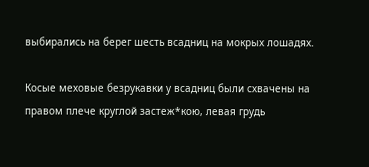выбирались на берег шесть всадниц на мокрых лошадях.

Косые меховые безрукавки у всадниц были схвачены на правом плече круглой застеж*кою, левая грудь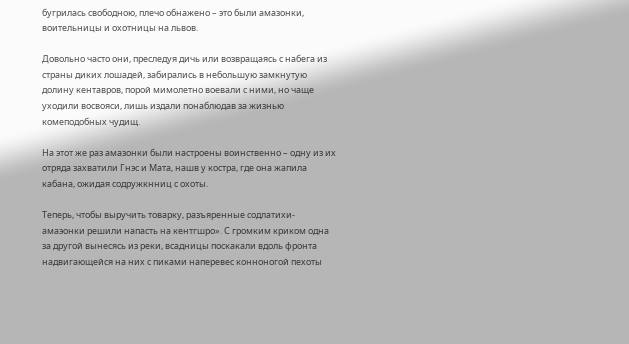бугрилась свободною, плечо обнажено – это были амазонки, воительницы и охотницы на львов.

Довольно часто они, преследуя дичь или возвращаясь с набега из страны диких лошадей, забирались в небольшую замкнутую долину кентавров, порой мимолетно воевали с ними, но чаще уходили восвояси, лишь издали понаблюдав за жизнью комеподобных чудищ.

На этот же раз амазонки были настроены воинственно – одну из их отряда захватили Гнэс и Мата, нашв у костра, где она жапила кабана, ожидая содружкнниц с охоты.

Теперь, чтобы выручить товарку, разъяренные содлатихи-амаэонки решили напасть на кентгшро». С громким криком одна за другой вынесясь из реки, всадницы поскакали вдоль фронта надвигающейся на них с пиками наперевес конноногой пехоты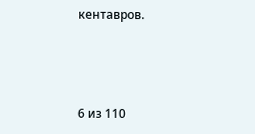кентавров.



6 из 110